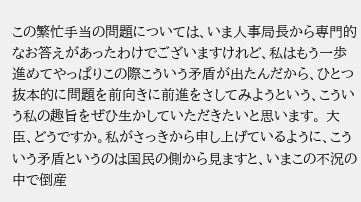この繁忙手当の問題については、いま人事局長から専門的なお答えがあったわけでございますけれど、私はもう一歩進めてやっぱりこの際こういう矛盾が出たんだから、ひとつ抜本的に問題を前向きに前進をさしてみようという、こういう私の趣旨をぜひ生かしていただきたいと思います。 大臣、どうですか。私がさっきから申し上げているように、こういう矛盾というのは国民の側から見ますと、いまこの不況の中で倒産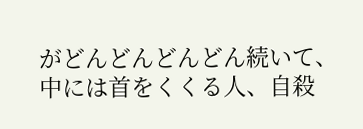がどんどんどんどん続いて、中には首をくくる人、自殺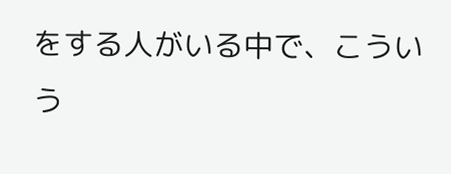をする人がいる中で、こういう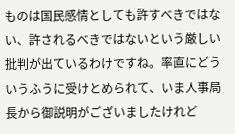ものは国民感情としても許すべきではない、許されるべきではないという厳しい批判が出ているわけですね。率直にどういうふうに受けとめられて、いま人事局長から御説明がございましたけれど